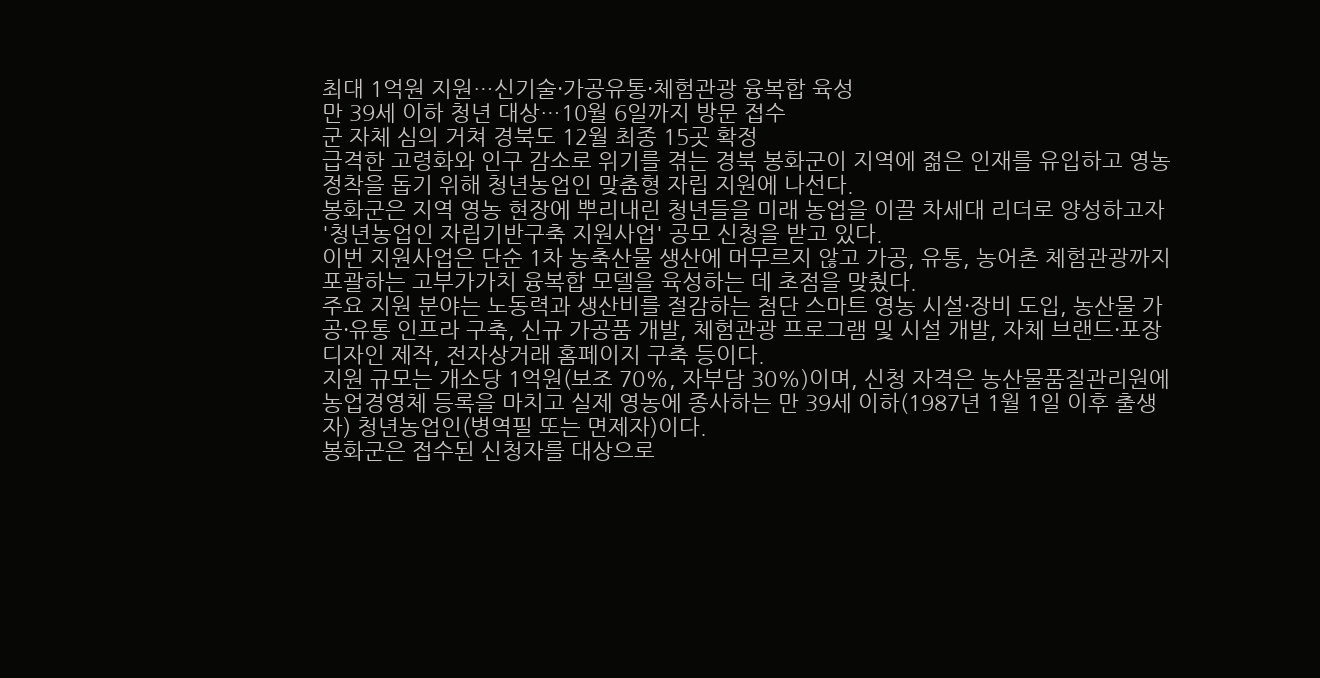최대 1억원 지원…신기술·가공유통·체험관광 융복합 육성
만 39세 이하 청년 대상…10월 6일까지 방문 접수
군 자체 심의 거쳐 경북도 12월 최종 15곳 확정
급격한 고령화와 인구 감소로 위기를 겪는 경북 봉화군이 지역에 젊은 인재를 유입하고 영농 정착을 돕기 위해 청년농업인 맞춤형 자립 지원에 나선다.
봉화군은 지역 영농 현장에 뿌리내린 청년들을 미래 농업을 이끌 차세대 리더로 양성하고자 '청년농업인 자립기반구축 지원사업' 공모 신청을 받고 있다.
이번 지원사업은 단순 1차 농축산물 생산에 머무르지 않고 가공, 유통, 농어촌 체험관광까지 포괄하는 고부가가치 융복합 모델을 육성하는 데 초점을 맞췄다.
주요 지원 분야는 노동력과 생산비를 절감하는 첨단 스마트 영농 시설·장비 도입, 농산물 가공·유통 인프라 구축, 신규 가공품 개발, 체험관광 프로그램 및 시설 개발, 자체 브랜드·포장 디자인 제작, 전자상거래 홈페이지 구축 등이다.
지원 규모는 개소당 1억원(보조 70%, 자부담 30%)이며, 신청 자격은 농산물품질관리원에 농업경영체 등록을 마치고 실제 영농에 종사하는 만 39세 이하(1987년 1월 1일 이후 출생자) 청년농업인(병역필 또는 면제자)이다.
봉화군은 접수된 신청자를 대상으로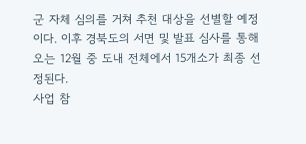군 자체 심의를 거쳐 추천 대상을 선별할 예정이다. 이후 경북도의 서면 및 발표 심사를 통해 오는 12월 중 도내 전체에서 15개소가 최종 선정된다.
사업 참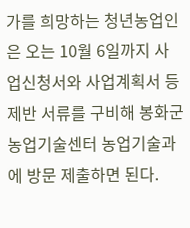가를 희망하는 청년농업인은 오는 10월 6일까지 사업신청서와 사업계획서 등 제반 서류를 구비해 봉화군농업기술센터 농업기술과에 방문 제출하면 된다.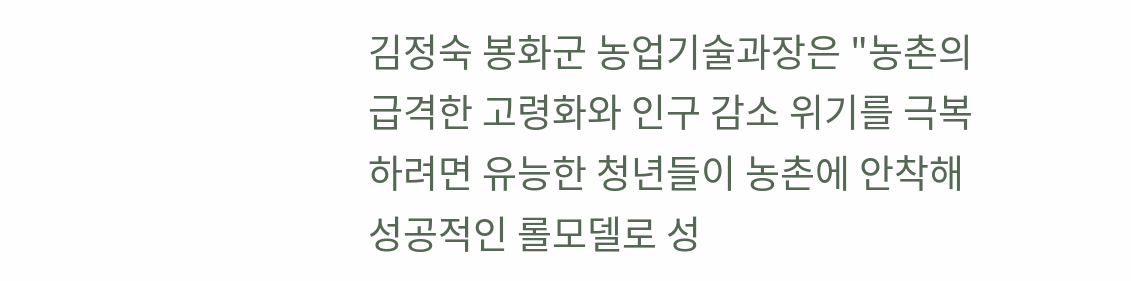김정숙 봉화군 농업기술과장은 "농촌의 급격한 고령화와 인구 감소 위기를 극복하려면 유능한 청년들이 농촌에 안착해 성공적인 롤모델로 성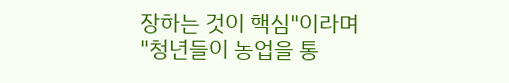장하는 것이 핵심"이라며 "청년들이 농업을 통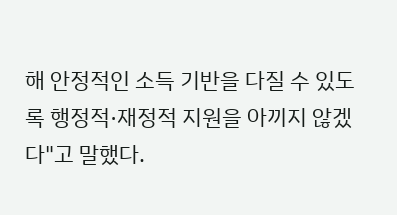해 안정적인 소득 기반을 다질 수 있도록 행정적·재정적 지원을 아끼지 않겠다"고 말했다.